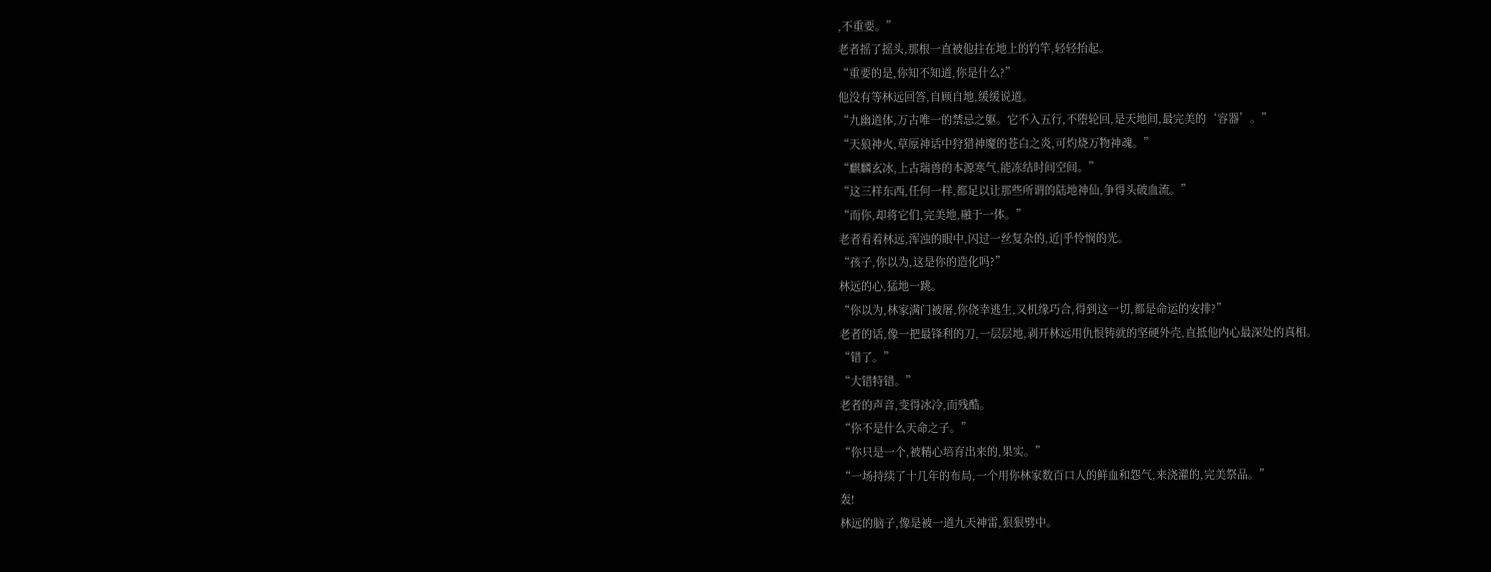,不重要。”
老者摇了摇头,那根一直被他拄在地上的钓竿,轻轻抬起。
“重要的是,你知不知道,你是什么?”
他没有等林远回答,自顾自地,缓缓说道。
“九幽道体,万古唯一的禁忌之躯。它不入五行,不堕轮回,是天地间,最完美的‘容器’。”
“天狼神火,草原神话中狩猎神魔的苍白之炎,可灼烧万物神魂。”
“麒麟玄冰,上古瑞兽的本源寒气,能冻结时间空间。”
“这三样东西,任何一样,都足以让那些所谓的陆地神仙,争得头破血流。”
“而你,却将它们,完美地,融于一体。”
老者看着林远,浑浊的眼中,闪过一丝复杂的,近|乎怜悯的光。
“孩子,你以为,这是你的造化吗?”
林远的心,猛地一跳。
“你以为,林家满门被屠,你侥幸逃生,又机缘巧合,得到这一切,都是命运的安排?”
老者的话,像一把最锋利的刀,一层层地,剥开林远用仇恨铸就的坚硬外壳,直抵他内心最深处的真相。
“错了。”
“大错特错。”
老者的声音,变得冰冷,而残酷。
“你不是什么天命之子。”
“你只是一个,被精心培育出来的,果实。”
“一场持续了十几年的布局,一个用你林家数百口人的鲜血和怨气,来浇灌的,完美祭品。”
轰!
林远的脑子,像是被一道九天神雷,狠狠劈中。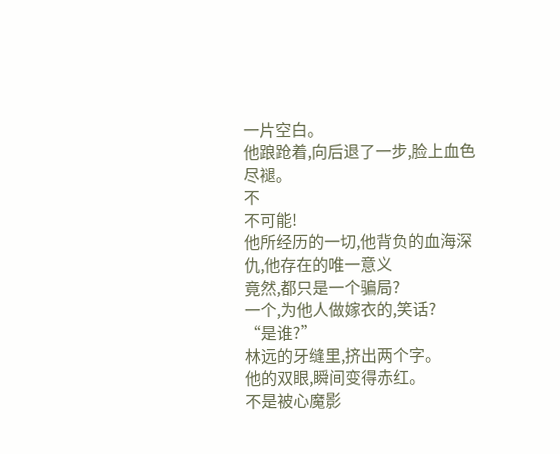一片空白。
他踉跄着,向后退了一步,脸上血色尽褪。
不
不可能!
他所经历的一切,他背负的血海深仇,他存在的唯一意义
竟然,都只是一个骗局?
一个,为他人做嫁衣的,笑话?
“是谁?”
林远的牙缝里,挤出两个字。
他的双眼,瞬间变得赤红。
不是被心魔影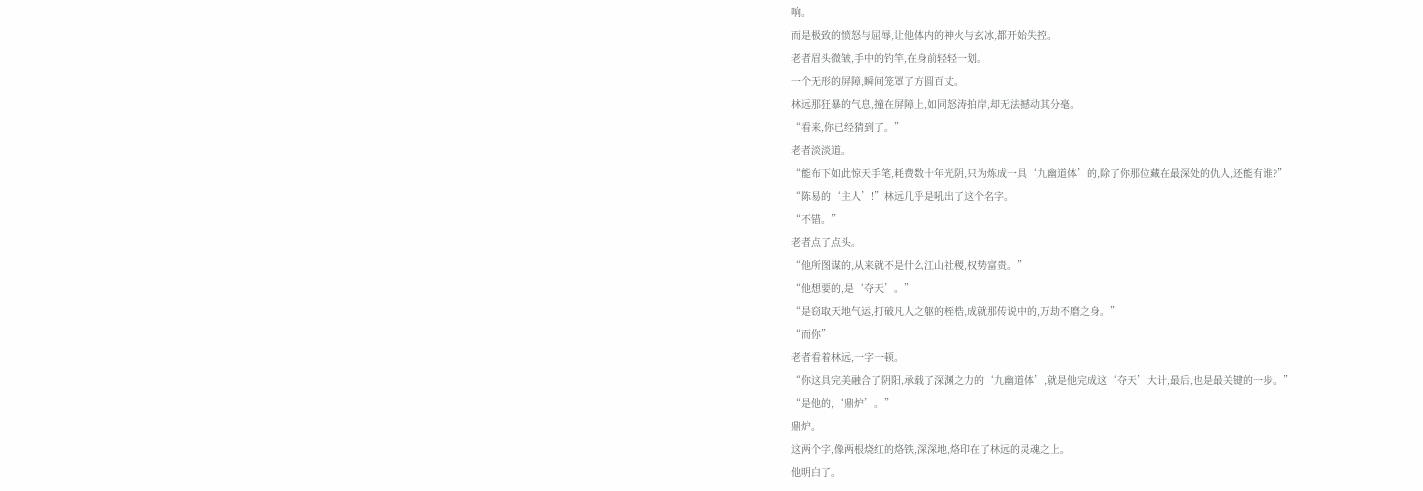响。
而是极致的愤怒与屈辱,让他体内的神火与玄冰,都开始失控。
老者眉头微皱,手中的钓竿,在身前轻轻一划。
一个无形的屏障,瞬间笼罩了方圆百丈。
林远那狂暴的气息,撞在屏障上,如同怒涛拍岸,却无法撼动其分毫。
“看来,你已经猜到了。”
老者淡淡道。
“能布下如此惊天手笔,耗费数十年光阴,只为炼成一具‘九幽道体’的,除了你那位藏在最深处的仇人,还能有谁?”
“陈易的‘主人’!”林远几乎是吼出了这个名字。
“不错。”
老者点了点头。
“他所图谋的,从来就不是什么江山社稷,权势富贵。”
“他想要的,是‘夺天’。”
“是窃取天地气运,打破凡人之躯的桎梏,成就那传说中的,万劫不磨之身。”
“而你”
老者看着林远,一字一顿。
“你这具完美融合了阴阳,承载了深渊之力的‘九幽道体’,就是他完成这‘夺天’大计,最后,也是最关键的一步。”
“是他的,‘鼎炉’。”
鼎炉。
这两个字,像两根烧红的烙铁,深深地,烙印在了林远的灵魂之上。
他明白了。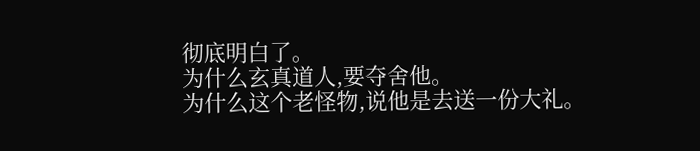彻底明白了。
为什么玄真道人,要夺舍他。
为什么这个老怪物,说他是去送一份大礼。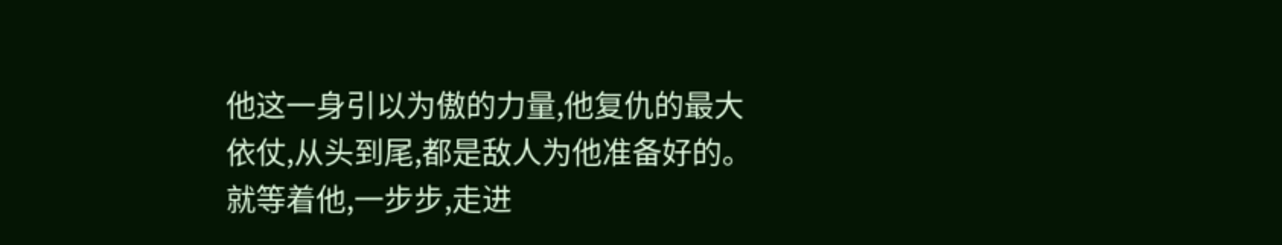他这一身引以为傲的力量,他复仇的最大依仗,从头到尾,都是敌人为他准备好的。
就等着他,一步步,走进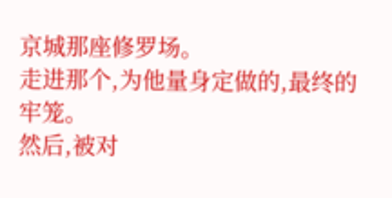京城那座修罗场。
走进那个,为他量身定做的,最终的牢笼。
然后,被对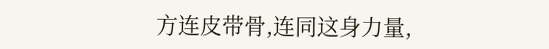方连皮带骨,连同这身力量,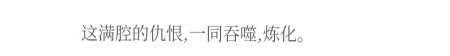这满腔的仇恨,一同吞噬,炼化。